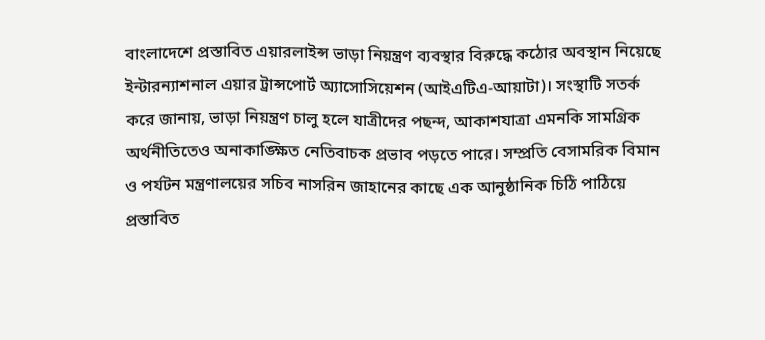বাংলাদেশে প্রস্তাবিত এয়ারলাইন্স ভাড়া নিয়ন্ত্রণ ব্যবস্থার বিরুদ্ধে কঠোর অবস্থান নিয়েছে ইন্টারন্যাশনাল এয়ার ট্রান্সপোর্ট অ্যাসোসিয়েশন (আইএটিএ-আয়াটা)। সংস্থাটি সতর্ক করে জানায়, ভাড়া নিয়ন্ত্রণ চালু হলে যাত্রীদের পছন্দ, আকাশযাত্রা এমনকি সামগ্রিক অর্থনীতিতেও অনাকাঙ্ক্ষিত নেতিবাচক প্রভাব পড়তে পারে। সম্প্রতি বেসামরিক বিমান ও পর্যটন মন্ত্রণালয়ের সচিব নাসরিন জাহানের কাছে এক আনুষ্ঠানিক চিঠি পাঠিয়ে প্রস্তাবিত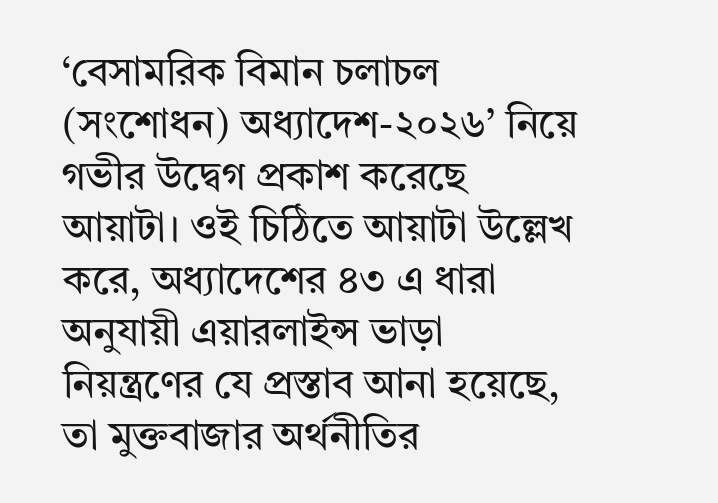‘বেসামরিক বিমান চলাচল (সংশোধন) অধ্যাদেশ-২০২৬’ নিয়ে গভীর উদ্বেগ প্রকাশ করেছে আয়াটা। ওই চিঠিতে আয়াটা উল্লেখ করে, অধ্যাদেশের ৪৩ এ ধারা অনুযায়ী এয়ারলাইন্স ভাড়া নিয়ন্ত্রণের যে প্রস্তাব আনা হয়েছে, তা মুক্তবাজার অর্থনীতির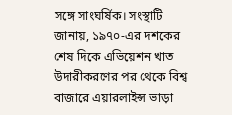সঙ্গে সাংঘর্ষিক। সংস্থাটি জানায়, ১৯৭০-এর দশকের শেষ দিকে এভিয়েশন খাত উদারীকরণের পর থেকে বিশ্ব বাজারে এয়ারলাইন্স ভাড়া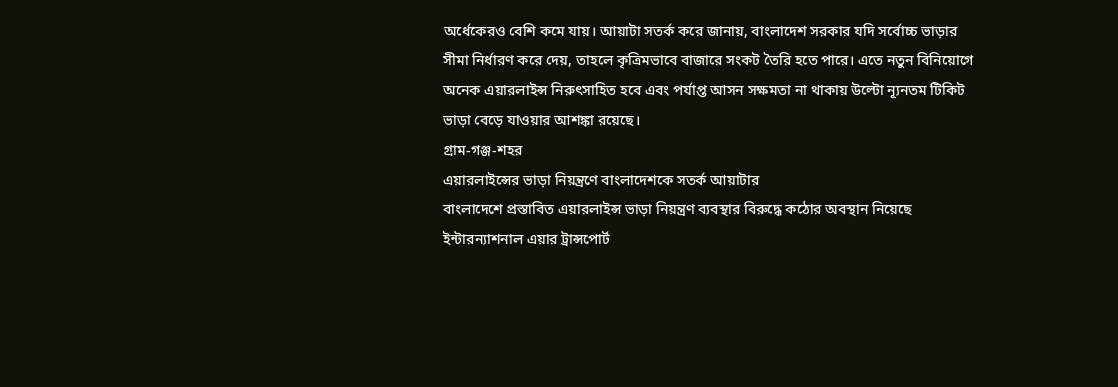অর্ধেকেরও বেশি কমে যায়। আয়াটা সতর্ক করে জানায়, বাংলাদেশ সরকার যদি সর্বোচ্চ ভাড়ার সীমা নির্ধারণ করে দেয়, তাহলে কৃত্রিমভাবে বাজারে সংকট তৈরি হতে পারে। এতে নতুন বিনিয়োগে অনেক এয়ারলাইন্স নিরুৎসাহিত হবে এবং পর্যাপ্ত আসন সক্ষমতা না থাকায় উল্টো ন্যূনতম টিকিট ভাড়া বেড়ে যাওয়ার আশঙ্কা রয়েছে।
গ্রাম-গঞ্জ-শহর
এয়ারলাইন্সের ভাড়া নিয়ন্ত্রণে বাংলাদেশকে সতর্ক আয়াটার
বাংলাদেশে প্রস্তাবিত এয়ারলাইন্স ভাড়া নিয়ন্ত্রণ ব্যবস্থার বিরুদ্ধে কঠোর অবস্থান নিয়েছে ইন্টারন্যাশনাল এয়ার ট্রান্সপোর্ট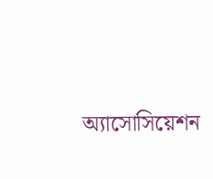অ্যাসোসিয়েশন